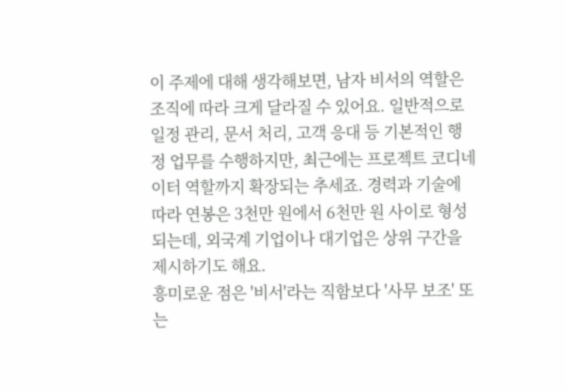이 주제에 대해 생각해보면, 남자 비서의 역할은 조직에 따라 크게 달라질 수 있어요. 일반적으로 일정 관리, 문서 처리, 고객 응대 등 기본적인 행정 업무를 수행하지만, 최근에는 프로젝트 코디네이터 역할까지 확장되는 추세죠. 경력과 기술에 따라 연봉은 3천만 원에서 6천만 원 사이로 형성되는데, 외국계 기업이나 대기업은 상위 구간을 제시하기도 해요.
흥미로운 점은 '비서'라는 직함보다 '사무 보조' 또는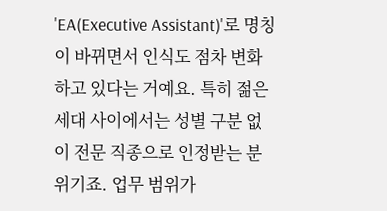'EA(Executive Assistant)'로 명칭이 바뀌면서 인식도 점차 변화하고 있다는 거예요. 특히 젊은 세대 사이에서는 성별 구분 없이 전문 직종으로 인정받는 분위기죠. 업무 범위가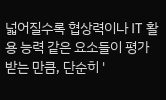넓어질수록 협상력이나 IT 활용 능력 같은 요소들이 평가받는 만큼, 단순히 '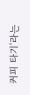커피 타기'라는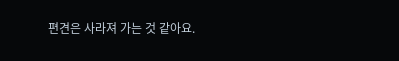편견은 사라져 가는 것 같아요.